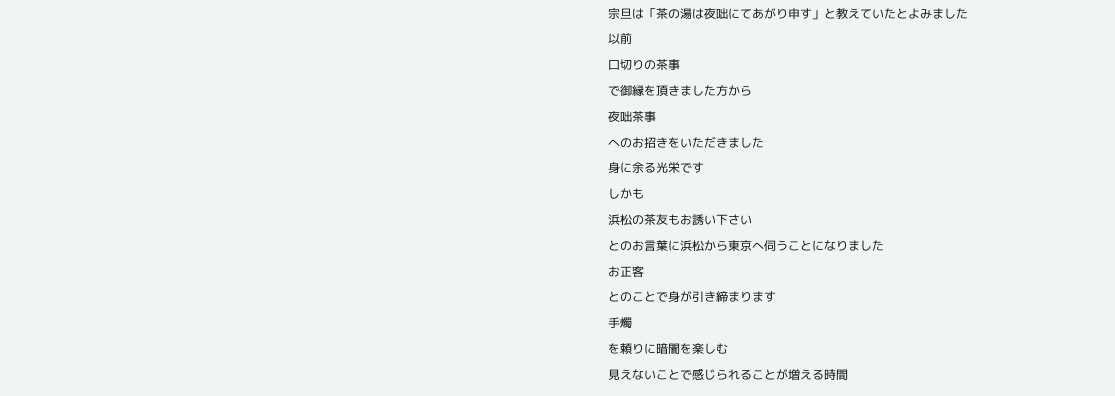宗旦は「茶の湯は夜咄にてあがり申す」と教えていたとよみました
以前
口切りの茶事
で御縁を頂きました方から
夜咄茶事
へのお招きをいただきました
身に余る光栄です
しかも
浜松の茶友もお誘い下さい
とのお言葉に浜松から東京へ伺うことになりました
お正客
とのことで身が引き締まります
手燭
を頼りに暗闇を楽しむ
見えないことで感じられることが増える時間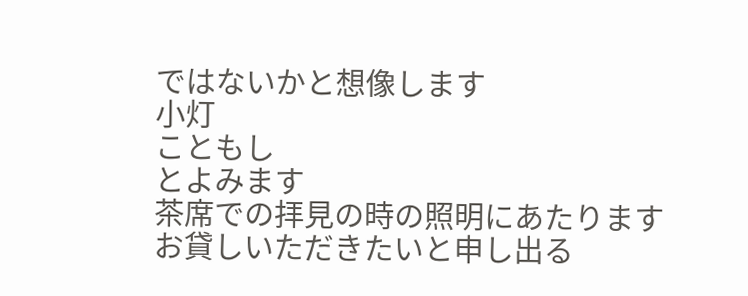ではないかと想像します
小灯
こともし
とよみます
茶席での拝見の時の照明にあたります
お貸しいただきたいと申し出る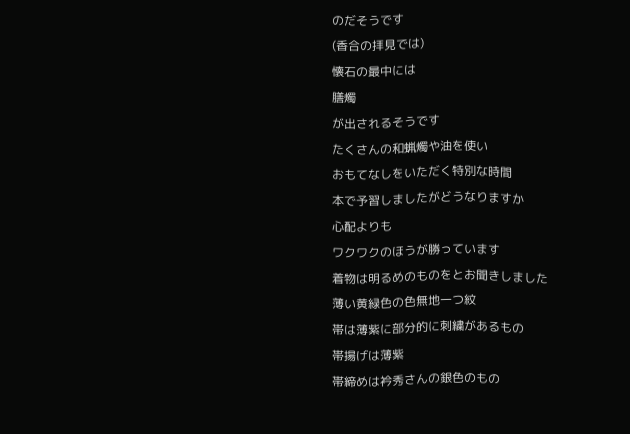のだそうです
(香合の拝見では)
懐石の最中には
膳燭
が出されるそうです
たくさんの和蝋燭や油を使い
おもてなしをいただく特別な時間
本で予習しましたがどうなりますか
心配よりも
ワクワクのほうが勝っています
着物は明るめのものをとお聞きしました
薄い黄緑色の色無地一つ紋
帯は薄紫に部分的に刺繍があるもの
帯揚げは薄紫
帯締めは衿秀さんの銀色のもの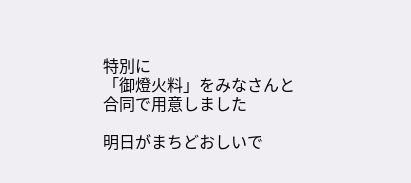特別に
「御燈火料」をみなさんと合同で用意しました

明日がまちどおしいで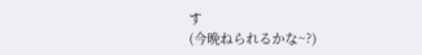す
(今晩ねられるかな~?)